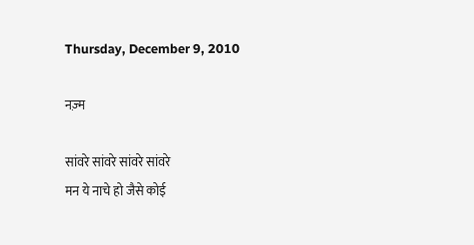Thursday, December 9, 2010

नज़्म

सांवरे सांवरे सांवरे सांवरे
मन ये नाचे हो जैसे कोई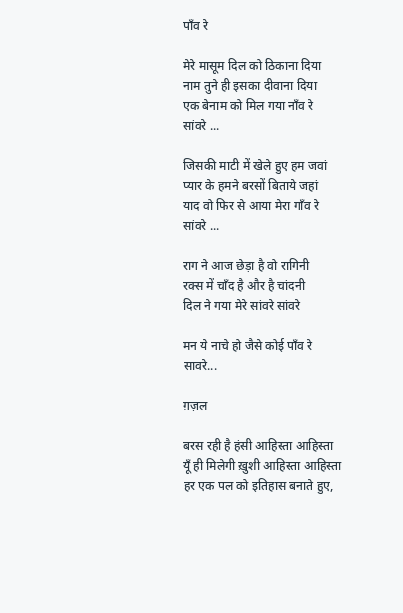पाँव रे

मेरे मासूम दिल को ठिकाना दिया
नाम तुने ही इसका दीवाना दिया
एक बेनाम को मिल गया नाँव रे
सांवरे ...

जिसकी माटी में खेले हुए हम जवां
प्यार के हमने बरसों बिताये जहां
याद वो फिर से आया मेरा गाँव रे
सांवरे ...

राग ने आज छेड़ा है वो रागिनी
रक्स में चाँद है और है चांदनी
दिल ने गया मेरे सांवरे सांवरे

मन ये नाचे हो जैसे कोई पाँव रे
सावरे...

ग़ज़ल

बरस रही है हंसी आहिस्ता आहिस्ता
यूँ ही मिलेगी ख़ुशी आहिस्ता आहिस्ता
हर एक पल को इतिहास बनाते हुए,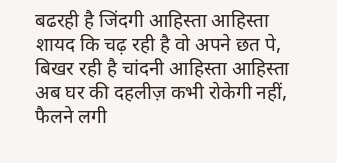बढरही है जिंदगी आहिस्ता आहिस्ता
शायद कि चढ़ रही है वो अपने छत पे,
बिखर रही है चांदनी आहिस्ता आहिस्ता
अब घर की दहलीज़ कभी रोकेगी नहीं,
फैलने लगी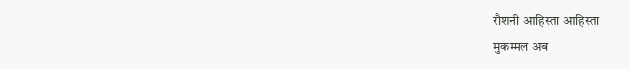रौशनी आहिस्ता आहिस्ता
मुकम्मल अब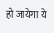हो जायेगा ये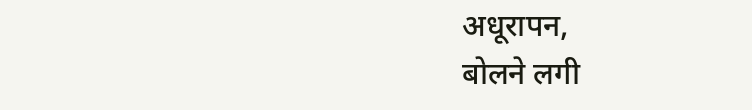अधूरापन,
बोलने लगी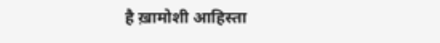है ख़ामोशी आहिस्ता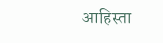आहिस्ता